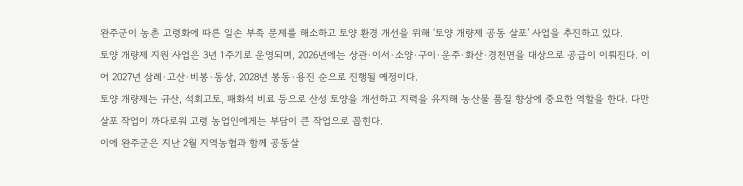완주군이 농촌 고령화에 따른 일손 부족 문제를 해소하고 토양 환경 개선을 위해 ‘토양 개량제 공동 살포’ 사업을 추진하고 있다.
토양 개량제 지원 사업은 3년 1주기로 운영되며, 2026년에는 상관·이서·소양·구이·운주·화산·경천면을 대상으로 공급이 이뤄진다. 이어 2027년 삼례·고산·비봉·동상, 2028년 봉동·용진 순으로 진행될 예정이다.
토양 개량제는 규산, 석회고토, 패화석 비료 등으로 산성 토양을 개선하고 지력을 유지해 농산물 품질 향상에 중요한 역할을 한다. 다만 살포 작업이 까다로워 고령 농업인에게는 부담이 큰 작업으로 꼽힌다.
이에 완주군은 지난 2월 지역농협과 함께 공동살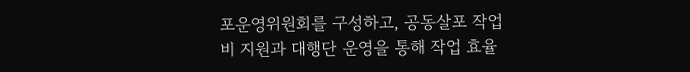포운영위원회를 구성하고, 공동살포 작업비 지원과 대행단 운영을 통해 작업 효율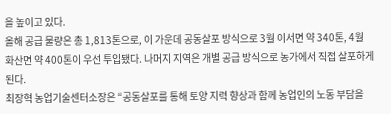을 높이고 있다.
올해 공급 물량은 총 1,813톤으로, 이 가운데 공동살포 방식으로 3월 이서면 약 340톤, 4월 화산면 약 400톤이 우선 투입됐다. 나머지 지역은 개별 공급 방식으로 농가에서 직접 살포하게 된다.
최장혁 농업기술센터소장은 “공동살포를 통해 토양 지력 향상과 함께 농업인의 노동 부담을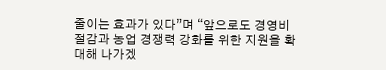줄이는 효과가 있다”며 “앞으로도 경영비 절감과 농업 경쟁력 강화를 위한 지원을 확대해 나가겠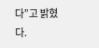다”고 밝혔다.